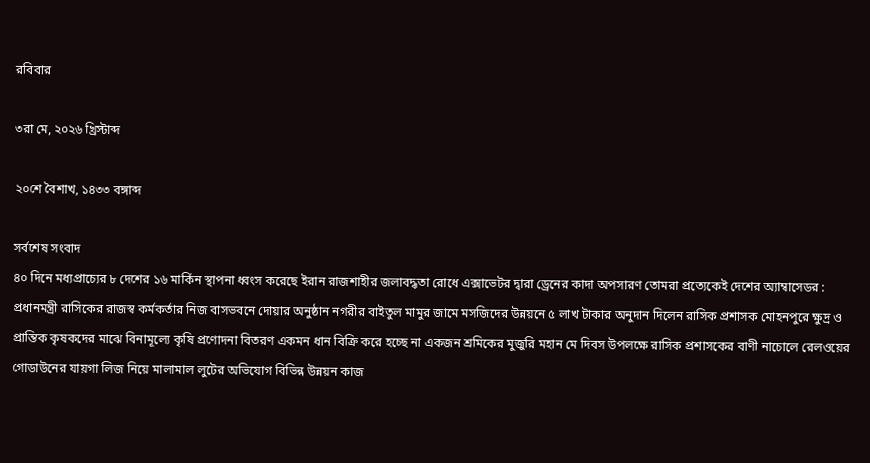রবিবার

৩রা মে, ২০২৬ খ্রিস্টাব্দ

২০শে বৈশাখ, ১৪৩৩ বঙ্গাব্দ

সর্বশেষ সংবাদ
৪০ দিনে মধ্যপ্রাচ্যের ৮ দেশের ১৬ মার্কিন স্থাপনা ধ্বংস করেছে ইরান রাজশাহীর জলাবদ্ধতা রোধে এক্সাভেটর দ্বারা ড্রেনের কাদা অপসারণ তোমরা প্রত্যেকেই দেশের অ্যাম্বাসেডর : প্রধানমন্ত্রী রাসিকের রাজস্ব কর্মকর্তার নিজ বাসভবনে দোয়ার অনুষ্ঠান নগরীর বাইতুল মামুর জামে মসজিদের উন্নয়নে ৫ লাখ টাকার অনুদান দিলেন রাসিক প্রশাসক মোহনপুরে ক্ষুদ্র ও প্রান্তিক কৃষকদের মাঝে বিনামূল্যে কৃষি প্রণোদনা বিতরণ একমন ধান বিক্রি করে হচ্ছে না একজন শ্রমিকের মুজুরি মহান মে দিবস উপলক্ষে রাসিক প্রশাসকের বাণী নাচোলে রেলওয়ের গোডাউনের যায়গা লিজ নিয়ে মালামাল লুটের অভিযোগ বিভিন্ন উন্নয়ন কাজ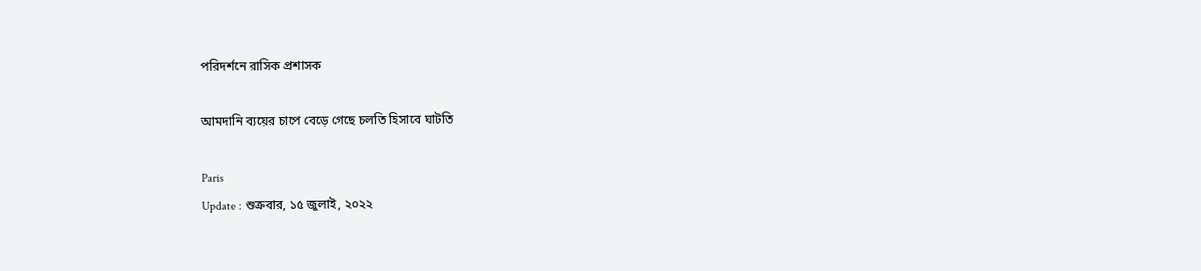পরিদর্শনে রাসিক প্রশাসক

আমদানি ব্যয়ের চাপে বেড়ে গেছে চলতি হিসাবে ঘাটতি

Paris
Update : শুক্রবার, ১৫ জুলাই, ২০২২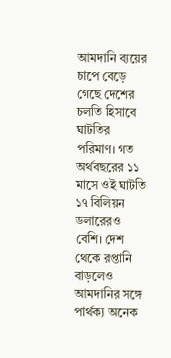আমদানি ব্যয়ের চাপে বেড়ে গেছে দেশের চলতি হিসাবে ঘাটতির পরিমাণ। গত অর্থবছরের ১১ মাসে ওই ঘাটতি ১৭ বিলিয়ন ডলারেরও বেশি। দেশ থেকে রপ্তানি বাড়লেও আমদানির সঙ্গে পার্থক্য অনেক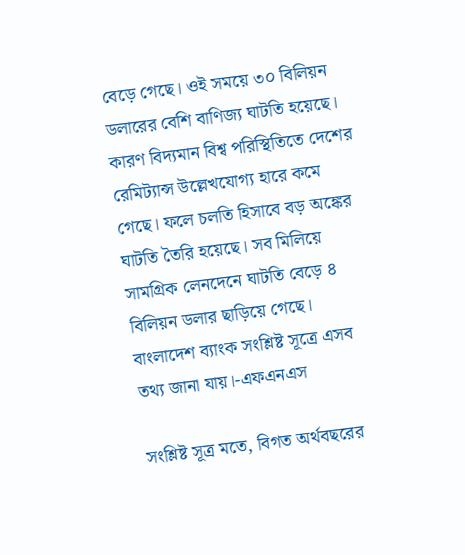বেড়ে গেছে। ওই সময়ে ৩০ বিলিয়ন ডলারের বেশি বাণিজ্য ঘাটতি হয়েছে। কারণ বিদ্যমান বিশ্ব পরিস্থিতিতে দেশের রেমিট্যান্স উল্লেখযোগ্য হারে কমে গেছে। ফলে চলতি হিসাবে বড় অঙ্কের ঘাটতি তৈরি হয়েছে। সব মিলিয়ে সামগ্রিক লেনদেনে ঘাটতি বেড়ে ৪ বিলিয়ন ডলার ছাড়িয়ে গেছে। বাংলাদেশ ব্যাংক সংশ্লিষ্ট সূত্রে এসব তথ্য জানা যায়।-এফএনএস

সংশ্লিষ্ট সূত্র মতে, বিগত অর্থবছরের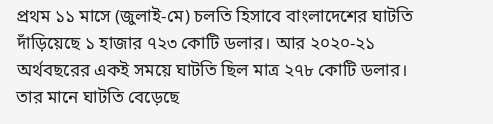প্রথম ১১ মাসে (জুলাই-মে) চলতি হিসাবে বাংলাদেশের ঘাটতি দাঁড়িয়েছে ১ হাজার ৭২৩ কোটি ডলার। আর ২০২০-২১ অর্থবছরের একই সময়ে ঘাটতি ছিল মাত্র ২৭৮ কোটি ডলার। তার মানে ঘাটতি বেড়েছে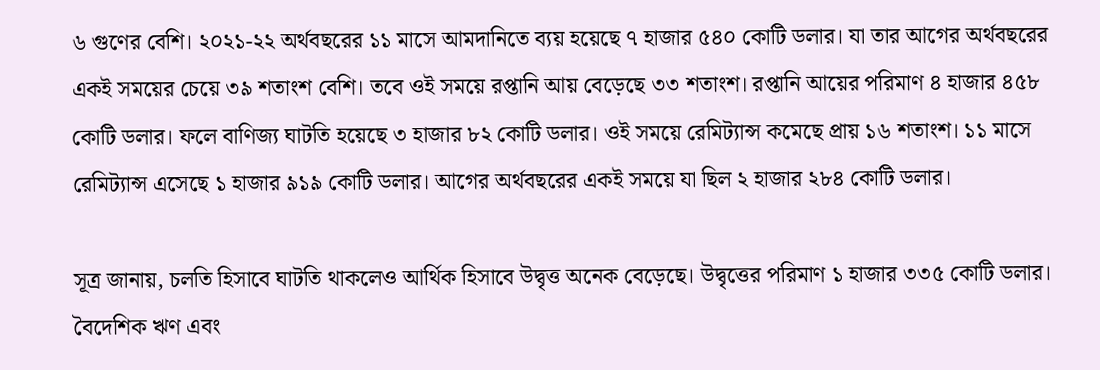৬ গুণের বেশি। ২০২১-২২ অর্থবছরের ১১ মাসে আমদানিতে ব্যয় হয়েছে ৭ হাজার ৫৪০ কোটি ডলার। যা তার আগের অর্থবছরের একই সময়ের চেয়ে ৩৯ শতাংশ বেশি। তবে ওই সময়ে রপ্তানি আয় বেড়েছে ৩৩ শতাংশ। রপ্তানি আয়ের পরিমাণ ৪ হাজার ৪৫৮ কোটি ডলার। ফলে বাণিজ্য ঘাটতি হয়েছে ৩ হাজার ৮২ কোটি ডলার। ওই সময়ে রেমিট্যান্স কমেছে প্রায় ১৬ শতাংশ। ১১ মাসে রেমিট্যান্স এসেছে ১ হাজার ৯১৯ কোটি ডলার। আগের অর্থবছরের একই সময়ে যা ছিল ২ হাজার ২৮৪ কোটি ডলার।

সূত্র জানায়, চলতি হিসাবে ঘাটতি থাকলেও আর্থিক হিসাবে উদ্বৃত্ত অনেক বেড়েছে। উদ্বৃত্তের পরিমাণ ১ হাজার ৩৩৫ কোটি ডলার। বৈদেশিক ঋণ এবং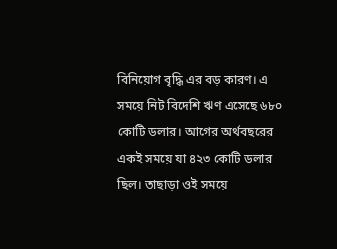বিনিয়োগ বৃদ্ধি এর বড় কারণ। এ সময়ে নিট বিদেশি ঋণ এসেছে ৬৮০ কোটি ডলার। আগের অর্থবছরের একই সময়ে যা ৪২৩ কোটি ডলার ছিল। তাছাড়া ওই সময়ে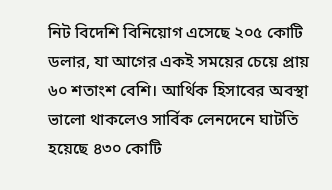নিট বিদেশি বিনিয়োগ এসেছে ২০৫ কোটি ডলার, যা আগের একই সময়ের চেয়ে প্রায় ৬০ শতাংশ বেশি। আর্থিক হিসাবের অবস্থা ভালো থাকলেও সার্বিক লেনদেনে ঘাটতি হয়েছে ৪৩০ কোটি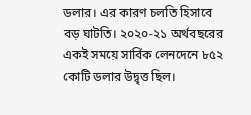ডলার। এর কারণ চলতি হিসাবে বড় ঘাটতি। ২০২০-২১ অর্থবছরের একই সময়ে সার্বিক লেনদেনে ৮৫২ কোটি ডলার উদ্বৃত্ত ছিল।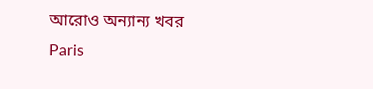আরোও অন্যান্য খবর
Paris